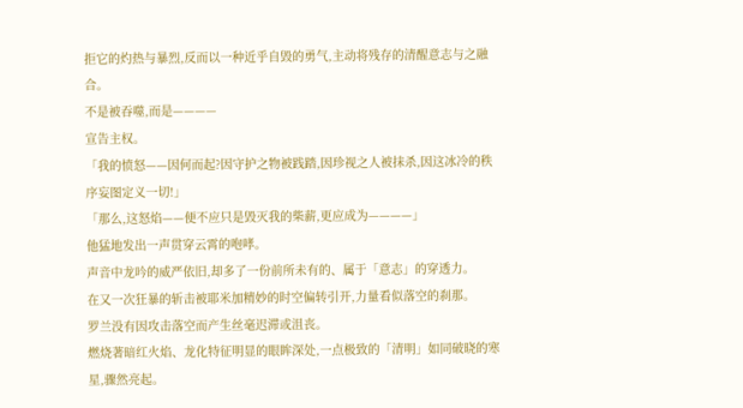拒它的灼热与暴烈,反而以一种近乎自毁的勇气,主动将残存的清醒意志与之融合。
不是被吞噬,而是————
宣告主权。
「我的愤怒——因何而起?因守护之物被践踏,因珍视之人被抹杀,因这冰冷的秩序妄图定义一切!」
「那么,这怒焰——便不应只是毁灭我的柴薪,更应成为————」
他猛地发出一声贯穿云霄的咆哮。
声音中龙吟的威严依旧,却多了一份前所未有的、属于「意志」的穿透力。
在又一次狂暴的斩击被耶米加精妙的时空偏转引开,力量看似落空的刹那。
罗兰没有因攻击落空而产生丝毫迟滞或沮丧。
燃烧著暗红火焰、龙化特征明显的眼眸深处,一点极致的「清明」如同破晓的寒星,骤然亮起。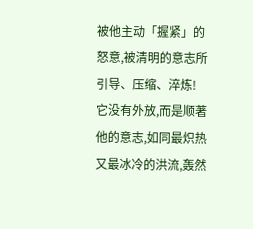被他主动「握紧」的怒意,被清明的意志所引导、压缩、淬炼!
它没有外放,而是顺著他的意志,如同最炽热又最冰冷的洪流,轰然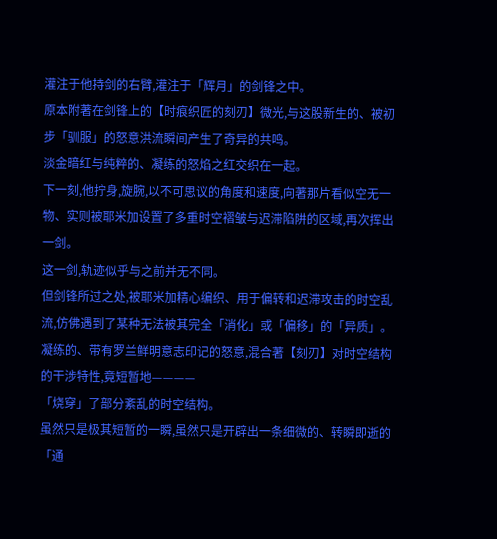灌注于他持剑的右臂,灌注于「辉月」的剑锋之中。
原本附著在剑锋上的【时痕织匠的刻刃】微光,与这股新生的、被初步「驯服」的怒意洪流瞬间产生了奇异的共鸣。
淡金暗红与纯粹的、凝练的怒焰之红交织在一起。
下一刻,他拧身,旋腕,以不可思议的角度和速度,向著那片看似空无一物、实则被耶米加设置了多重时空褶皱与迟滞陷阱的区域,再次挥出一剑。
这一剑,轨迹似乎与之前并无不同。
但剑锋所过之处,被耶米加精心编织、用于偏转和迟滞攻击的时空乱流,仿佛遇到了某种无法被其完全「消化」或「偏移」的「异质」。
凝练的、带有罗兰鲜明意志印记的怒意,混合著【刻刃】对时空结构的干涉特性,竟短暂地————
「烧穿」了部分紊乱的时空结构。
虽然只是极其短暂的一瞬,虽然只是开辟出一条细微的、转瞬即逝的「通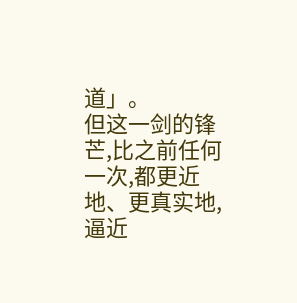道」。
但这一剑的锋芒,比之前任何一次,都更近地、更真实地,逼近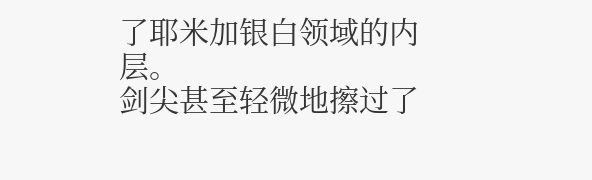了耶米加银白领域的内层。
剑尖甚至轻微地擦过了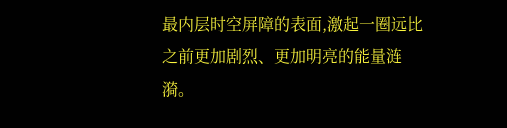最内层时空屏障的表面,激起一圈远比之前更加剧烈、更加明亮的能量涟漪。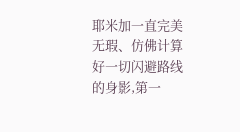耶米加一直完美无瑕、仿佛计算好一切闪避路线的身影,第一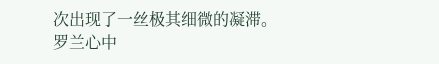次出现了一丝极其细微的凝滞。
罗兰心中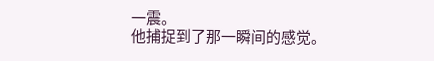一震。
他捕捉到了那一瞬间的感觉。